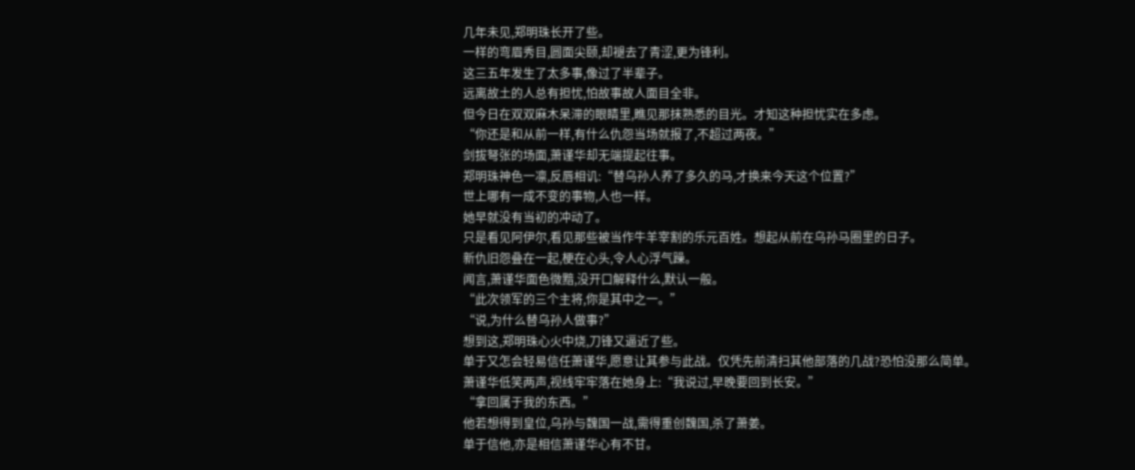几年未见,郑明珠长开了些。
一样的弯眉秀目,圆面尖颐,却褪去了青涩,更为锋利。
这三五年发生了太多事,像过了半辈子。
远离故土的人总有担忧,怕故事故人面目全非。
但今日在双双麻木呆滞的眼睛里,瞧见那抹熟悉的目光。才知这种担忧实在多虑。
“你还是和从前一样,有什么仇怨当场就报了,不超过两夜。”
剑拔弩张的场面,萧谨华却无端提起往事。
郑明珠神色一凛,反唇相讥:“替乌孙人养了多久的马,才换来今天这个位置?”
世上哪有一成不变的事物,人也一样。
她早就没有当初的冲动了。
只是看见阿伊尔,看见那些被当作牛羊宰割的乐元百姓。想起从前在乌孙马圈里的日子。
新仇旧怨叠在一起,梗在心头,令人心浮气躁。
闻言,萧谨华面色微黯,没开口解释什么,默认一般。
“此次领军的三个主将,你是其中之一。”
“说,为什么替乌孙人做事?”
想到这,郑明珠心火中烧,刀锋又逼近了些。
单于又怎会轻易信任萧谨华,愿意让其参与此战。仅凭先前清扫其他部落的几战?恐怕没那么简单。
萧谨华低笑两声,视线牢牢落在她身上:“我说过,早晚要回到长安。”
“拿回属于我的东西。”
他若想得到皇位,乌孙与魏国一战,需得重创魏国,杀了萧姜。
单于信他,亦是相信萧谨华心有不甘。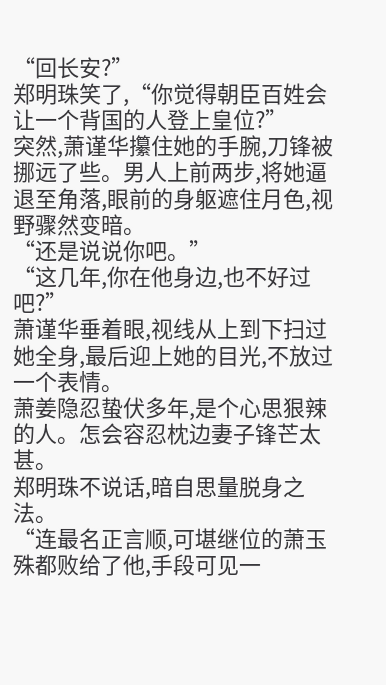“回长安?”
郑明珠笑了,“你觉得朝臣百姓会让一个背国的人登上皇位?”
突然,萧谨华攥住她的手腕,刀锋被挪远了些。男人上前两步,将她逼退至角落,眼前的身躯遮住月色,视野骤然变暗。
“还是说说你吧。”
“这几年,你在他身边,也不好过吧?”
萧谨华垂着眼,视线从上到下扫过她全身,最后迎上她的目光,不放过一个表情。
萧姜隐忍蛰伏多年,是个心思狠辣的人。怎会容忍枕边妻子锋芒太甚。
郑明珠不说话,暗自思量脱身之法。
“连最名正言顺,可堪继位的萧玉殊都败给了他,手段可见一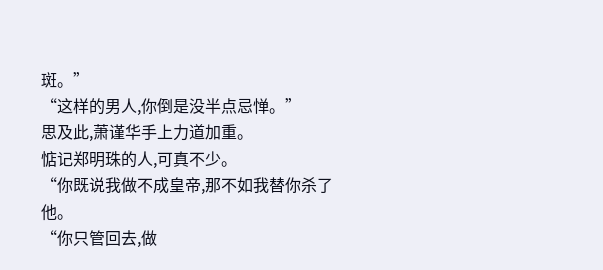斑。”
“这样的男人,你倒是没半点忌惮。”
思及此,萧谨华手上力道加重。
惦记郑明珠的人,可真不少。
“你既说我做不成皇帝,那不如我替你杀了他。
“你只管回去,做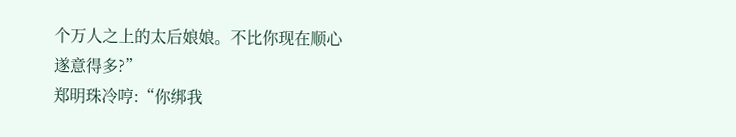个万人之上的太后娘娘。不比你现在顺心遂意得多?”
郑明珠冷哼:“你绑我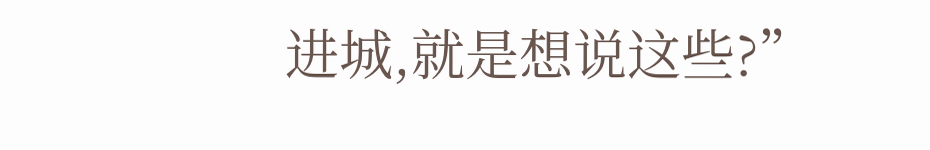进城,就是想说这些?”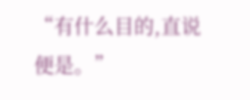“有什么目的,直说便是。”